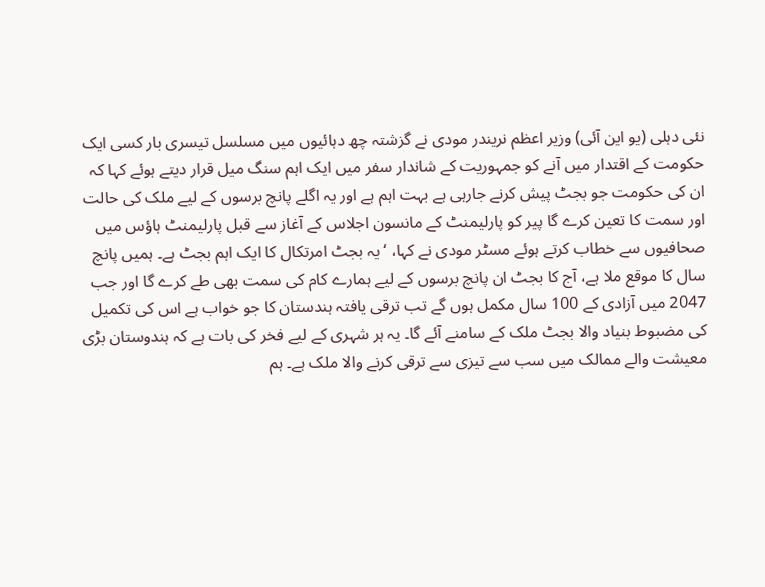نئی دہلی (یو این آئی) وزیر اعظم نریندر مودی نے گزشتہ چھ دہائیوں میں مسلسل تیسری بار کسی ایک حکومت کے اقتدار میں آنے کو جمہوریت کے شاندار سفر میں ایک اہم سنگ میل قرار دیتے ہوئے کہا کہ ان کی حکومت جو بجٹ پیش کرنے جارہی ہے بہت اہم ہے اور یہ اگلے پانچ برسوں کے لیے ملک کی حالت اور سمت کا تعین کرے گا پیر کو پارلیمنٹ کے مانسون اجلاس کے آغاز سے قبل پارلیمنٹ ہاؤس میں صحافیوں سے خطاب کرتے ہوئے مسٹر مودی نے کہا، ‘یہ بجٹ امرتکال کا ایک اہم بجٹ ہے۔ ہمیں پانچ سال کا موقع ملا ہے، آج کا بجٹ ان پانچ برسوں کے لیے ہمارے کام کی سمت بھی طے کرے گا اور جب 2047 میں آزادی کے 100 سال مکمل ہوں گے تب ترقی یافتہ ہندستان کا جو خواب ہے اس کی تکمیل کی مضبوط بنیاد والا بجٹ ملک کے سامنے آئے گا۔ یہ ہر شہری کے لیے فخر کی بات ہے کہ ہندوستان بڑی معیشت والے ممالک میں سب سے تیزی سے ترقی کرنے والا ملک ہے۔ ہم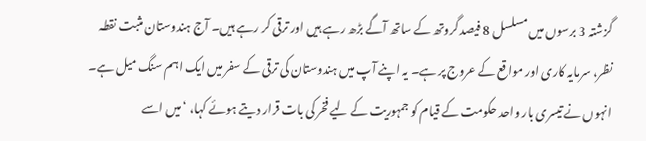گزشتہ 3 برسوں میں مسلسل 8 فیصد گروتھ کے ساتھ آگے بڑھ رہے ہیں اور ترقی کر رہے ہیں۔ آج ہندوستان مثبت نقطہ نظر، سرمایہ کاری اور مواقع کے عروج پر ہے۔ یہ اپنے آپ میں ہندوستان کی ترقی کے سفر میں ایک اہم سنگ میل ہے۔
انہوں نے تیسری بار واحد حکومت کے قیام کو جمہوریت کے لیے فخر کی بات قرار دیتے ہوئے کہا، ‘میں اسے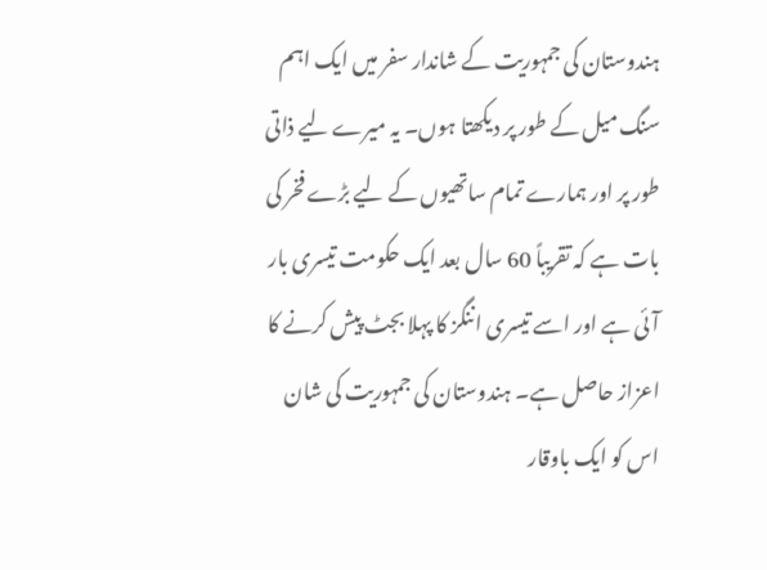ہندوستان کی جمہوریت کے شاندار سفر میں ایک اہم سنگ میل کے طور پر دیکھتا ہوں۔ یہ میرے لیے ذاتی طور پر اور ہمارے تمام ساتھیوں کے لیے بڑے فخر کی بات ہے کہ تقریباً 60 سال بعد ایک حکومت تیسری بار آئی ہے اور اسے تیسری اننگز کا پہلا بجٹ پیش کرنے کا اعزاز حاصل ہے۔ ہندوستان کی جمہوریت کی شان اس کو ایک باوقار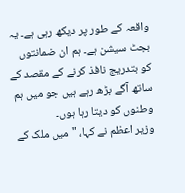واقعہ کے طور پر دیکھ رہی ہے۔ یہ بجٹ سیشن ہے۔ ہم ان ضمانتوں کو بتدریج نافذ کرنے کے مقصد کے ساتھ آگے بڑھ رہے ہیں جو میں ہم وطنوں کو دیتا رہا ہوں۔
وزیر اعظم نے کہا، "میں ملک کے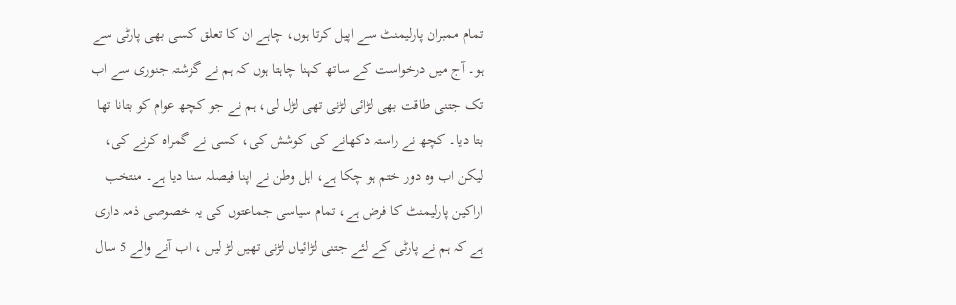تمام ممبران پارلیمنٹ سے اپیل کرتا ہوں، چاہے ان کا تعلق کسی بھی پارٹی سے ہو۔ آج میں درخواست کے ساتھ کہنا چاہتا ہوں کہ ہم نے گزشتہ جنوری سے اب تک جتنی طاقت بھی لڑائی لڑنی تھی لڑل لی، ہم نے جو کچھ عوام کو بتانا تھا بتا دیا۔ کچھ نے راستہ دکھانے کی کوشش کی، کسی نے گمراہ کرنے کی، لیکن اب وہ دور ختم ہو چکا ہے، اہل وطن نے اپنا فیصلہ سنا دیا ہے۔ منتخب اراکین پارلیمنٹ کا فرض ہے، تمام سیاسی جماعتوں کی یہ خصوصی ذمہ داری ہے کہ ہم نے پارٹی کے لئے جتنی لڑائیاں لڑنی تھیں لڑ لیں ، اب آنے والے 5 سال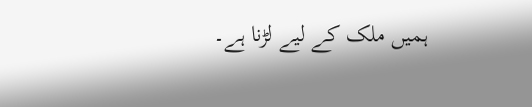ہمیں ملک کے لیے لڑنا ہے۔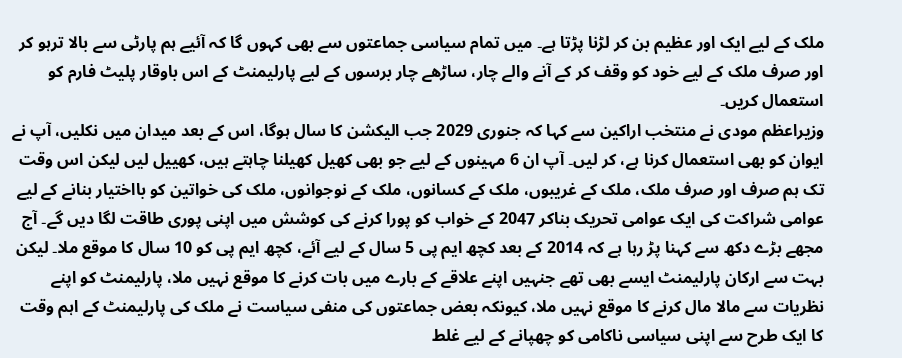ملک کے لیے ایک اور عظیم بن کر لڑنا پڑتا ہے۔ میں تمام سیاسی جماعتوں سے بھی کہوں گا کہ آئیے ہم پارٹی سے بالا ترہو کر اور صرف ملک کے لیے خود کو وقف کر کے آنے والے چار، ساڑھے چار برسوں کے لیے پارلیمنٹ کے اس باوقار پلیٹ فارم کو استعمال کریں۔
وزیراعظم مودی نے منتخب اراکین سے کہا کہ جنوری 2029 جب الیکشن کا سال ہوگا، اس کے بعد میدان میں نکلیں، آپ نے ایوان کو بھی استعمال کرنا ہے، کر لیں۔ آپ ان 6 مہینوں کے لیے جو بھی کھیل کھیلنا چاہتے ہیں، کھییل لیں لیکن اس وقت تک ہم صرف اور صرف ملک، ملک کے غریبوں، ملک کے کسانوں، ملک کے نوجوانوں، ملک کی خواتین کو بااختیار بنانے کے لیے عوامی شراکت کی ایک عوامی تحریک بناکر 2047 کے خواب کو پورا کرنے کی کوشش میں اپنی پوری طاقت لگا دیں گے۔ آج مجھے بڑے دکھ سے کہنا پڑ رہا ہے کہ 2014 کے بعد کچھ ایم پی 5 سال کے لیے آئے، کچھ ایم پی کو 10 سال کا موقع ملا۔ لیکن بہت سے ارکان پارلیمنٹ ایسے بھی تھے جنہیں اپنے علاقے کے بارے میں بات کرنے کا موقع نہیں ملا، پارلیمنٹ کو اپنے نظریات سے مالا مال کرنے کا موقع نہیں ملا، کیونکہ بعض جماعتوں کی منفی سیاست نے ملک کی پارلیمنٹ کے اہم وقت کا ایک طرح سے اپنی سیاسی ناکامی کو چھپانے کے لیے غلط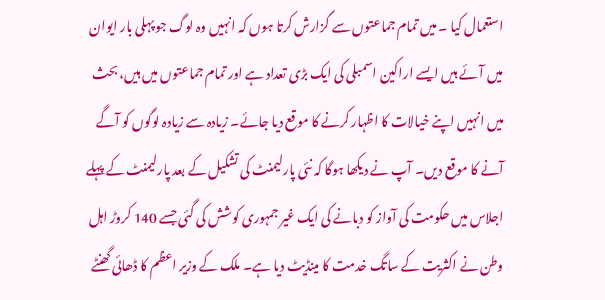استعمال کیا ۔ میں تمام جماعتوں سے گزارش کرتا ہوں کہ انہیں وہ لوگ جو پہلی بار ایوان میں آئے ہیں ایسے اراکین اسمبلی کی ایک بڑی تعداد ہے اور تمام جماعتوں میں ہیں، بحث میں انہیں اپنے خیالات کا اظہار کرنے کا موقع دیا جائے۔ زیادہ سے زیادہ لوگوں کو آگے آنے کا موقع دیں۔ آپ نے دیکھا ہوگا کہ نئی پارلیمنٹ کی تشکیل کے بعد پارلیمنٹ کے پہلے اجلاس میں حکومت کی آواز کو دبانے کی ایک غیر جمہوری کوشش کی گئی جسے 140 کروڑ اہل وطن نے اکثریت کے ساتگ خدمت کا مینڈیٹ دیا ہے۔ ملک کے وزیر اعظم کا ڈھائی گھنٹے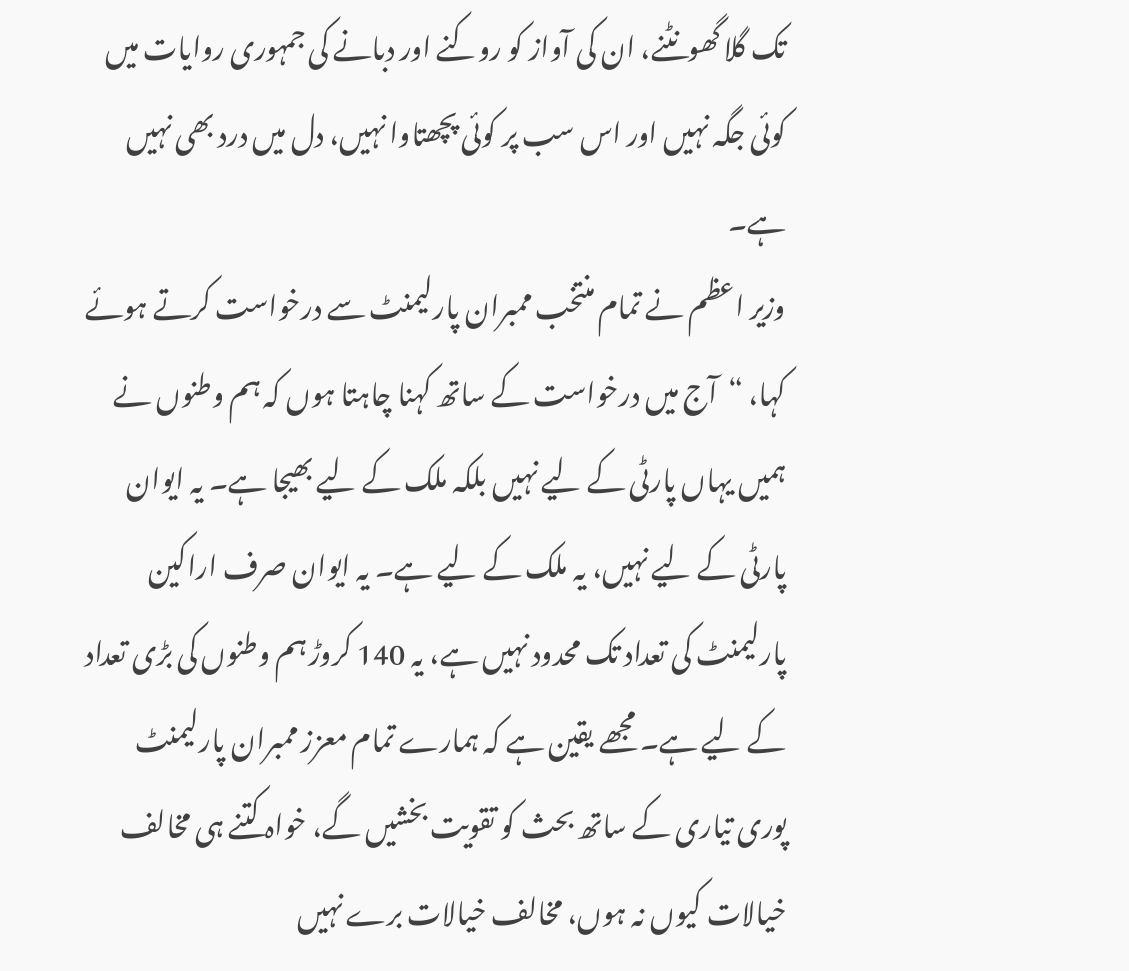تک گلا گھونٹنے، ان کی آواز کو روکنے اور دبانے کی جمہوری روایات میں کوئی جگہ نہیں اور اس سب پر کوئی پچھتاوا نہیں، دل میں درد بھی نہیں ہے۔
وزیر اعظم نے تمام منتخب ممبران پارلیمنٹ سے درخواست کرتے ہوئے کہا، “آج میں درخواست کے ساتھ کہنا چاہتا ہوں کہ ہم وطنوں نے ہمیں یہاں پارٹی کے لیے نہیں بلکہ ملک کے لیے بھیجا ہے۔ یہ ایوان پارٹی کے لیے نہیں، یہ ملک کے لیے ہے۔ یہ ایوان صرف اراکین پارلیمنٹ کی تعداد تک محدود نہیں ہے، یہ 140 کروڑ ہم وطنوں کی بڑی تعداد کے لیے ہے۔ مجھے یقین ہے کہ ہمارے تمام معزز ممبران پارلیمنٹ پوری تیاری کے ساتھ بحث کو تقویت بخشیں گے، خواہ کتنے ہی مخالف خیالات کیوں نہ ہوں، مخالف خیالات برے نہیں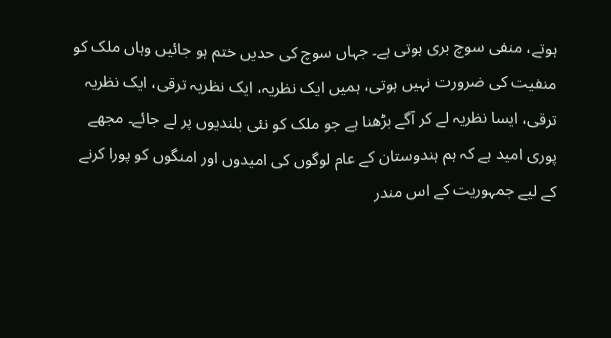ہوتے، منفی سوچ بری ہوتی ہے۔ جہاں سوچ کی حدیں ختم ہو جائیں وہاں ملک کو منفیت کی ضرورت نہیں ہوتی، ہمیں ایک نظریہ، ایک نظریہ ترقی، ایک نظریہ ترقی، ایسا نظریہ لے کر آگے بڑھنا ہے جو ملک کو نئی بلندیوں پر لے جائے۔ مجھے پوری امید ہے کہ ہم ہندوستان کے عام لوگوں کی امیدوں اور امنگوں کو پورا کرنے کے لیے جمہوریت کے اس مندر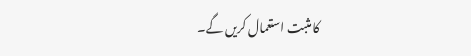کا مثبت استعمال کریں گے۔